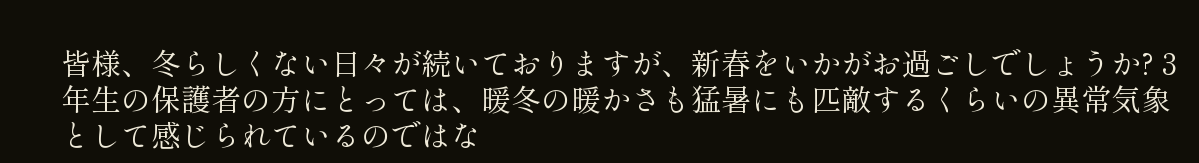皆様、冬らしくない日々が続いておりますが、新春をいかがお過ごしでしょうか? 3年生の保護者の方にとっては、暖冬の暖かさも猛暑にも匹敵するくらいの異常気象として感じられているのではな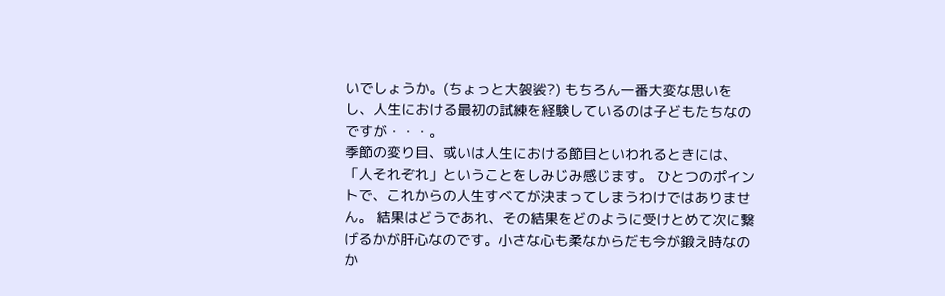いでしょうか。(ちょっと大袈裟?) もちろん一番大変な思いをし、人生における最初の試練を経験しているのは子どもたちなのですが・・・。
季節の変り目、或いは人生における節目といわれるときには、「人それぞれ」ということをしみじみ感じます。 ひとつのポイントで、これからの人生すべてが決まってしまうわけではありません。 結果はどうであれ、その結果をどのように受けとめて次に繋げるかが肝心なのです。小さな心も柔なからだも今が鍛え時なのか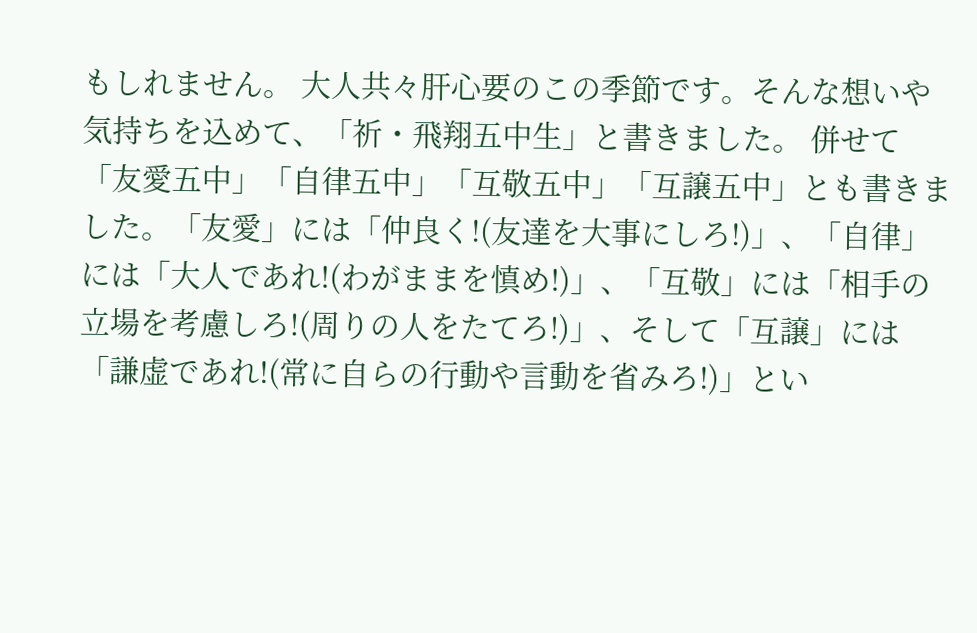もしれません。 大人共々肝心要のこの季節です。そんな想いや気持ちを込めて、「祈・飛翔五中生」と書きました。 併せて「友愛五中」「自律五中」「互敬五中」「互譲五中」とも書きました。「友愛」には「仲良く!(友達を大事にしろ!)」、「自律」には「大人であれ!(わがままを慎め!)」、「互敬」には「相手の立場を考慮しろ!(周りの人をたてろ!)」、そして「互譲」には「謙虚であれ!(常に自らの行動や言動を省みろ!)」とい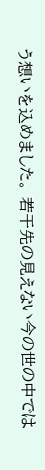う想いを込めました。 若干先の見えない今の世の中では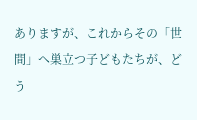ありますが、これからその「世間」へ巣立つ子どもたちが、どう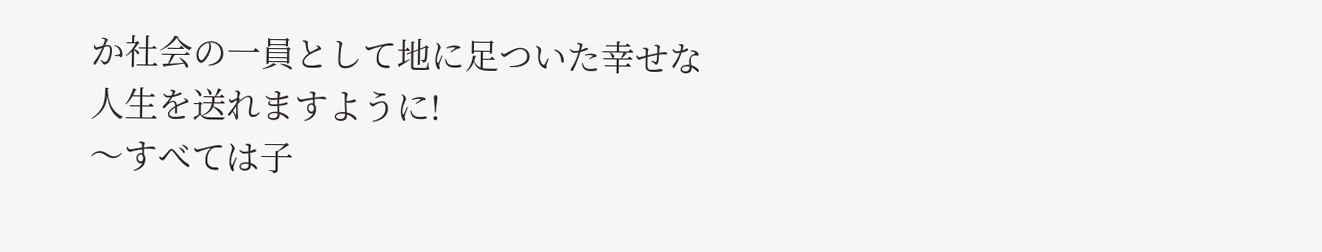か社会の一員として地に足ついた幸せな人生を送れますように!
〜すべては子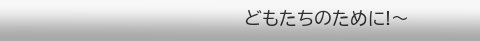どもたちのために!〜